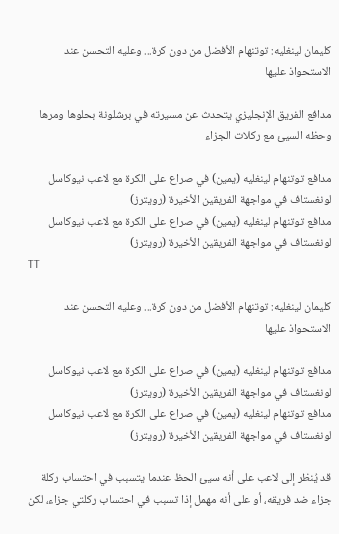كليمان لينغليه: توتنهام الأفضل من دون كرة... وعليه التحسن عند الاستحواذ عليها

مدافع الفريق الإنجليزي يتحدث عن مسيرته في برشلونة بحلوها ومرها وحظه السيئ مع ركلات الجزاء

مدافع توتنهام لينغليه (يمين) في صراع على الكرة مع لاعب نيوكاسل لونغستاف في مواجهة الفريقين الأخيرة (رويترز)
مدافع توتنهام لينغليه (يمين) في صراع على الكرة مع لاعب نيوكاسل لونغستاف في مواجهة الفريقين الأخيرة (رويترز)
TT

كليمان لينغليه: توتنهام الأفضل من دون كرة... وعليه التحسن عند الاستحواذ عليها

مدافع توتنهام لينغليه (يمين) في صراع على الكرة مع لاعب نيوكاسل لونغستاف في مواجهة الفريقين الأخيرة (رويترز)
مدافع توتنهام لينغليه (يمين) في صراع على الكرة مع لاعب نيوكاسل لونغستاف في مواجهة الفريقين الأخيرة (رويترز)

قد يُنظر إلى لاعب على أنه سيئ الحظ عندما يتسبب في احتساب ركلة جزاء ضد فريقه، أو على أنه مهمل إذا تسبب في احتساب ركلتي جزاء، لكن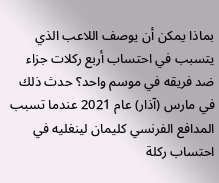بماذا يمكن أن يوصف اللاعب الذي يتسبب في احتساب أربع ركلات جزاء ضد فريقه في موسم واحد؟ حدث ذلك في مارس (آذار) عام 2021 عندما تسبب المدافع الفرنسي كليمان لينغليه في احتساب ركلة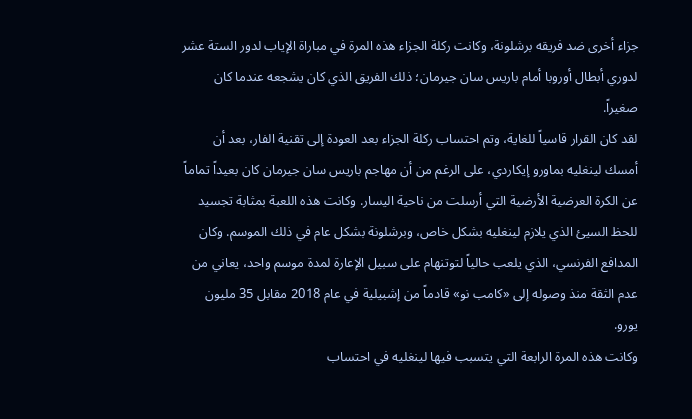جزاء أخرى ضد فريقه برشلونة، وكانت ركلة الجزاء هذه المرة في مباراة الإياب لدور الستة عشر لدوري أبطال أوروبا أمام باريس سان جيرمان؛ ذلك الفريق الذي كان يشجعه عندما كان صغيراً.
لقد كان القرار قاسياً للغاية، وتم احتساب ركلة الجزاء بعد العودة إلى تقنية الفار، بعد أن أمسك لينغليه بماورو إيكاردي، على الرغم من أن مهاجم باريس سان جيرمان كان بعيداً تماماً عن الكرة العرضية الأرضية التي أرسلت من ناحية اليسار. وكانت هذه اللعبة بمثابة تجسيد للحظ السيئ الذي يلازم لينغليه بشكل خاص، وبرشلونة بشكل عام في ذلك الموسم. وكان المدافع الفرنسي، الذي يلعب حالياً لتوتنهام على سبيل الإعارة لمدة موسم واحد، يعاني من عدم الثقة منذ وصوله إلى «كامب نو» قادماً من إشبيلية في عام 2018 مقابل 35 مليون يورو.
وكانت هذه المرة الرابعة التي يتسبب فيها لينغليه في احتساب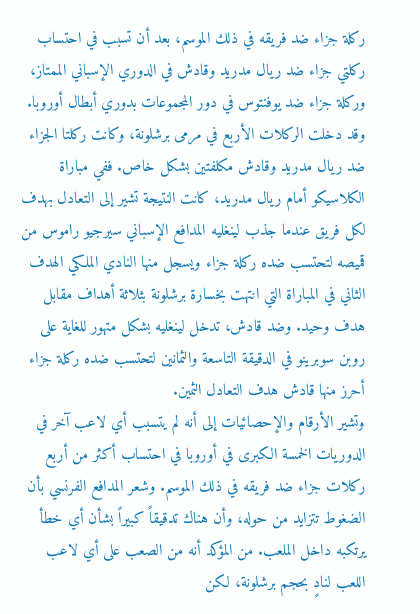ركلة جزاء ضد فريقه في ذلك الموسم، بعد أن تسبب في احتساب ركلتي جزاء ضد ريال مدريد وقادش في الدوري الإسباني الممتاز، وركلة جزاء ضد يوفنتوس في دور المجموعات بدوري أبطال أوروبا. وقد دخلت الركلات الأربع في مرمى برشلونة، وكانت ركلتا الجزاء ضد ريال مدريد وقادش مكلفتين بشكل خاص. ففي مباراة الكلاسيكو أمام ريال مدريد، كانت النتيجة تشير إلى التعادل بهدف لكل فريق عندما جذب لينغليه المدافع الإسباني سيرجيو راموس من قميصه لتحتسب ضده ركلة جزاء ويسجل منها النادي الملكي الهدف الثاني في المباراة التي انتهت بخسارة برشلونة بثلاثة أهداف مقابل هدف وحيد. وضد قادش، تدخل لينغليه بشكل متهور للغاية على روبن سوبرينو في الدقيقة التاسعة والثمانين لتحتسب ضده ركلة جزاء أحرز منها قادش هدف التعادل الثمين.
وتشير الأرقام والإحصائيات إلى أنه لم يتسبب أي لاعب آخر في الدوريات الخمسة الكبرى في أوروبا في احتساب أكثر من أربع ركلات جزاء ضد فريقه في ذلك الموسم. وشعر المدافع الفرنسي بأن الضغوط تتزايد من حوله، وأن هناك تدقيقاً كبيراً بشأن أي خطأ يرتكبه داخل الملعب. من المؤكد أنه من الصعب على أي لاعب اللعب لنادٍ بحجم برشلونة، لكن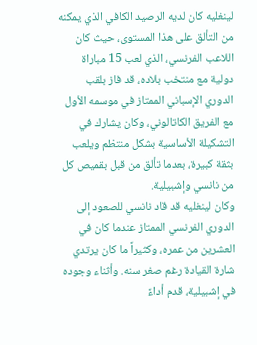لينغليه كان لديه الرصيد الكافي الذي يمكنه من التألق على هذا المستوى، حيث كان اللاعب الفرنسي، الذي لعب 15 مباراة دولية مع منتخب بلاده، قد فاز بلقب الدوري الإسباني الممتاز في موسمه الأول مع الفريق الكاتالوني، وكان يشارك في التشكيلة الأساسية بشكل منتظم ويلعب بثقة كبيرة، بعدما تألق من قبل بقميص كل من نانسي وإشبيلية.
وكان لينغليه قد قاد نانسي للصعود إلى الدوري الفرنسي الممتاز عندما كان في العشرين من عمره، وكثيراً ما كان يرتدي شارة القيادة رغم صغر سنه. وأثناء وجوده في إشبيلية، قدم أداءً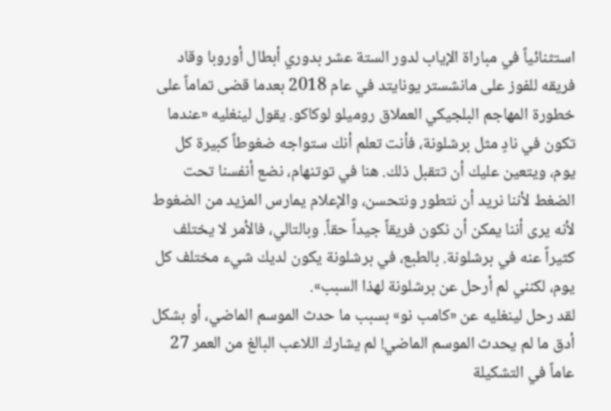استثنائياً في مباراة الإياب لدور الستة عشر بدوري أبطال أوروبا وقاد فريقه للفوز على مانشستر يونايتد في عام 2018 بعدما قضى تماماً على خطورة المهاجم البلجيكي العملاق روميلو لوكاكو. يقول لينغليه «عندما تكون في نادٍ مثل برشلونة، فأنت تعلم أنك ستواجه ضغوطاً كبيرة كل يوم، ويتعين عليك أن تتقبل ذلك. هنا في توتنهام، نضع أنفسنا تحت الضغط لأننا نريد أن نتطور ونتحسن، والإعلام يمارس المزيد من الضغوط لأنه يرى أننا يمكن أن نكون فريقاً جيداً حقاً. وبالتالي، فالأمر لا يختلف كثيراً عنه في برشلونة. بالطبع، في برشلونة يكون لديك شيء مختلف كل يوم، لكنني لم أرحل عن برشلونة لهذا السبب».
لقد رحل لينغليه عن «كامب نو» بسبب ما حدث الموسم الماضي، أو بشكل أدق ما لم يحدث الموسم الماضي! لم يشارك اللاعب البالغ من العمر 27 عاماً في التشكيلة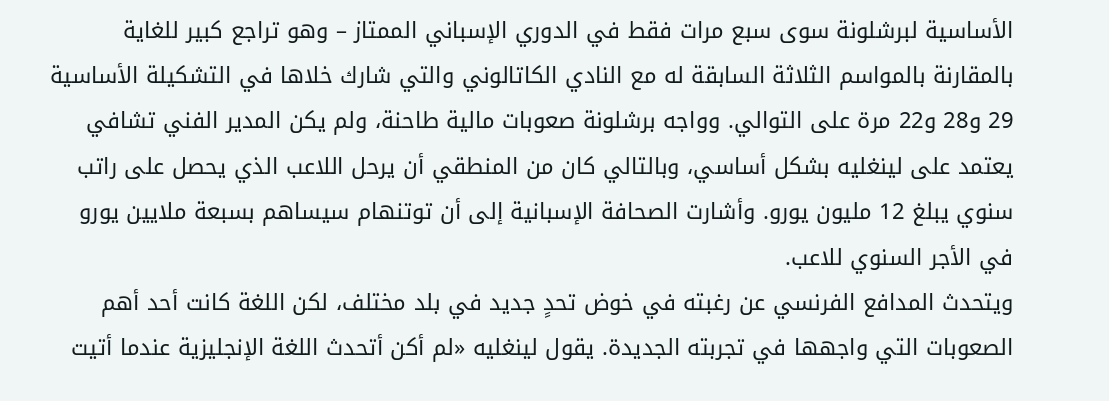الأساسية لبرشلونة سوى سبع مرات فقط في الدوري الإسباني الممتاز – وهو تراجع كبير للغاية بالمقارنة بالمواسم الثلاثة السابقة له مع النادي الكاتالوني والتي شارك خلاها في التشكيلة الأساسية 29 و28 و22 مرة على التوالي. وواجه برشلونة صعوبات مالية طاحنة، ولم يكن المدير الفني تشافي يعتمد على لينغليه بشكل أساسي، وبالتالي كان من المنطقي أن يرحل اللاعب الذي يحصل على راتب سنوي يبلغ 12 مليون يورو. وأشارت الصحافة الإسبانية إلى أن توتنهام سيساهم بسبعة ملايين يورو في الأجر السنوي للاعب.
ويتحدث المدافع الفرنسي عن رغبته في خوض تحدٍ جديد في بلد مختلف، لكن اللغة كانت أحد أهم الصعوبات التي واجهها في تجربته الجديدة. يقول لينغليه «لم أكن أتحدث اللغة الإنجليزية عندما أتيت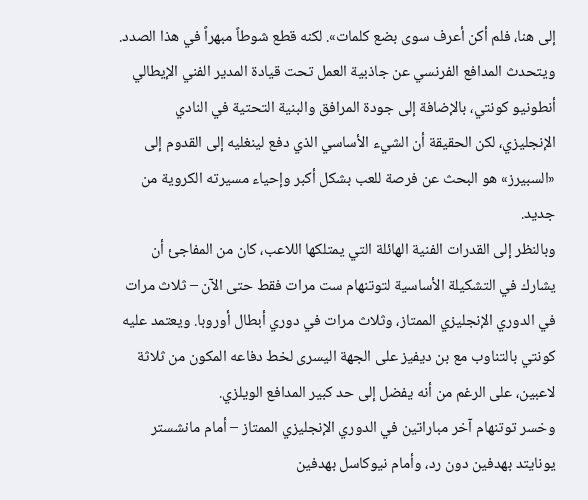إلى هنا، فلم أكن أعرف سوى بضع كلمات». لكنه قطع شوطاً مبهراً في هذا الصدد. ويتحدث المدافع الفرنسي عن جاذبية العمل تحت قيادة المدير الفني الإيطالي أنطونيو كونتي، بالإضافة إلى جودة المرافق والبنية التحتية في النادي الإنجليزي، لكن الحقيقة أن الشيء الأساسي الذي دفع لينغليه إلى القدوم إلى «السبيرز» هو البحث عن فرصة للعب بشكل أكبر وإحياء مسيرته الكروية من جديد.
وبالنظر إلى القدرات الفنية الهائلة التي يمتلكها اللاعب، كان من المفاجئ أن يشارك في التشكيلة الأساسية لتوتنهام ست مرات فقط حتى الآن – ثلاث مرات في الدوري الإنجليزي الممتاز، وثلاث مرات في دوري أبطال أوروبا. ويعتمد عليه كونتي بالتناوب مع بن ديفيز على الجهة اليسرى لخط دفاعه المكون من ثلاثة لاعبين، على الرغم من أنه يفضل إلى حد كبير المدافع الويلزي.
وخسر توتنهام آخر مباراتين في الدوري الإنجليزي الممتاز – أمام مانشستر يونايتد بهدفين دون رد، وأمام نيوكاسل بهدفين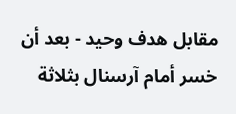مقابل هدف وحيد - بعد أن خسر أمام آرسنال بثلاثة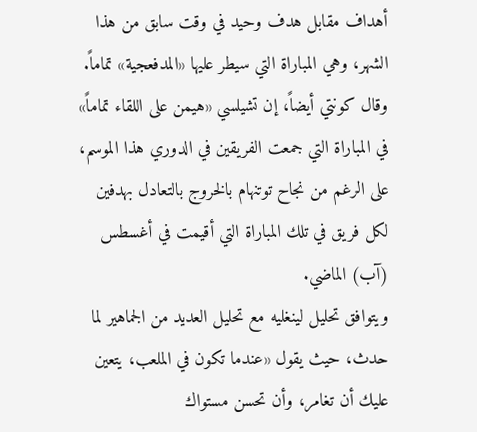أهداف مقابل هدف وحيد في وقت سابق من هذا الشهر، وهي المباراة التي سيطر عليها «المدفعجية» تماماً. وقال كونتي أيضاً، إن تشيلسي «هيمن على اللقاء تماماً» في المباراة التي جمعت الفريقين في الدوري هذا الموسم، على الرغم من نجاح توتنهام بالخروج بالتعادل بهدفين لكل فريق في تلك المباراة التي أقيمت في أغسطس (آب) الماضي.
ويتوافق تحليل لينغليه مع تحليل العديد من الجماهير لما حدث، حيث يقول «عندما تكون في الملعب، يتعين عليك أن تغامر، وأن تحسن مستواك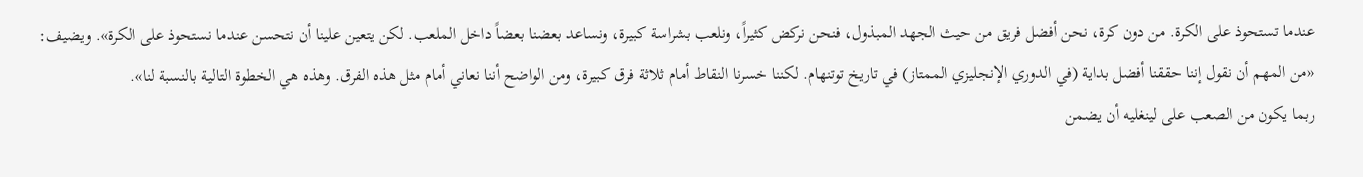عندما تستحوذ على الكرة. من دون كرة، نحن أفضل فريق من حيث الجهد المبذول، فنحن نركض كثيراً، ونلعب بشراسة كبيرة، ونساعد بعضنا بعضاً داخل الملعب. لكن يتعين علينا أن نتحسن عندما نستحوذ على الكرة». ويضيف: «من المهم أن نقول إننا حققنا أفضل بداية (في الدوري الإنجليزي الممتاز) في تاريخ توتنهام. لكننا خسرنا النقاط أمام ثلاثة فرق كبيرة، ومن الواضح أننا نعاني أمام مثل هذه الفرق. وهذه هي الخطوة التالية بالنسبة لنا».
ربما يكون من الصعب على لينغليه أن يضمن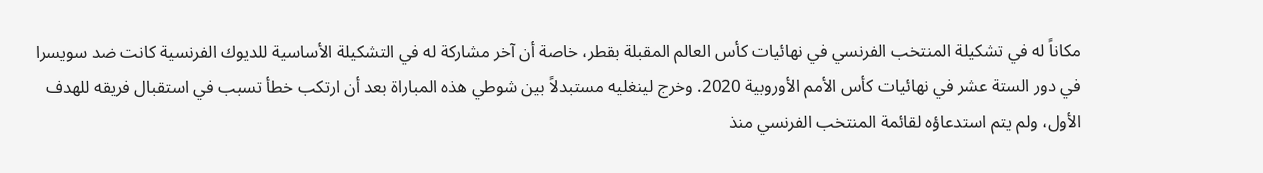مكاناً له في تشكيلة المنتخب الفرنسي في نهائيات كأس العالم المقبلة بقطر، خاصة أن آخر مشاركة له في التشكيلة الأساسية للديوك الفرنسية كانت ضد سويسرا في دور الستة عشر في نهائيات كأس الأمم الأوروبية 2020. وخرج لينغليه مستبدلاً بين شوطي هذه المباراة بعد أن ارتكب خطأ تسبب في استقبال فريقه للهدف الأول، ولم يتم استدعاؤه لقائمة المنتخب الفرنسي منذ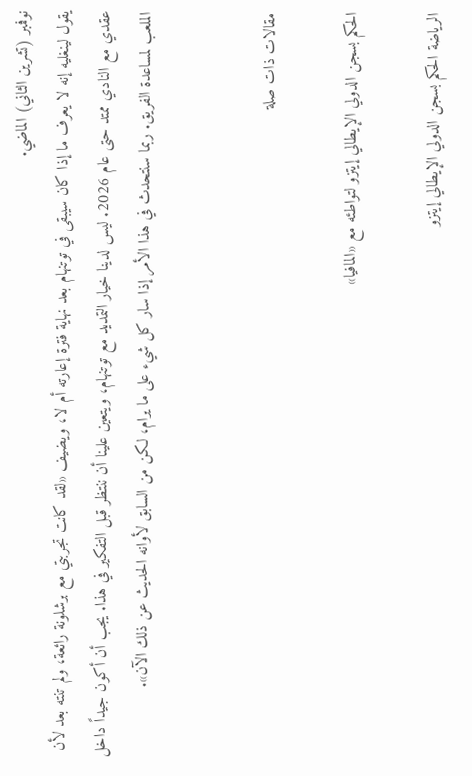نوفمبر (تشرين الثاني) الماضي.
يقول لينغليه إنه لا يعرف ما إذا كان سيبقى في توتنهام بعد نهاية فترة إعارته أم لا، ويضيف «لقد كانت تجربتي مع برشلونة رائعة، ولم تنته بعد لأن عقدي مع النادي ممتد حتى عام 2026. ليس لدينا خيار التمديد مع توتنهام، ويتعين علينا أن ننتظر قبل التفكير في هذا. يجب أن أكون جيداً داخل الملعب لمساعدة الفريق. ربما سنتحدث في هذا الأمر إذا سار كل شيء على ما يرام، لكن من السابق لأوانه الحديث عن ذلك الآن».


مقالات ذات صلة

الحكم بسجن الدولي الإيطالي إيتزو لتواطئه مع «المافيا»

الرياضة الحكم بسجن الدولي الإيطالي إيتزو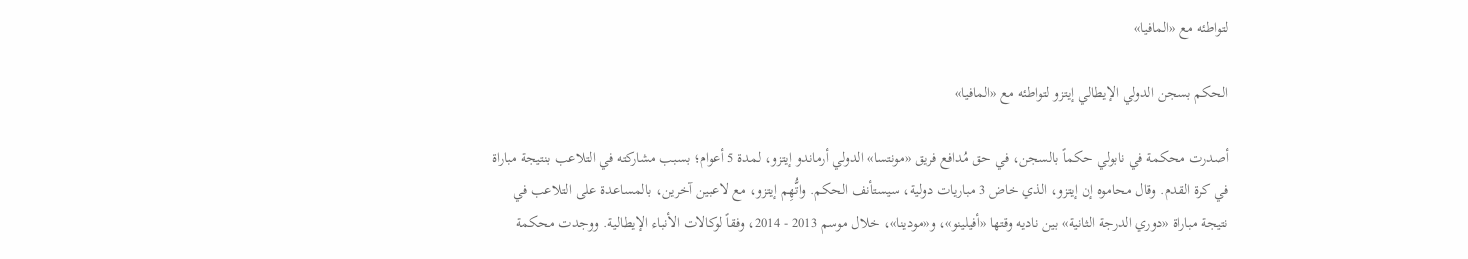لتواطئه مع «المافيا»

الحكم بسجن الدولي الإيطالي إيتزو لتواطئه مع «المافيا»

أصدرت محكمة في نابولي حكماً بالسجن، في حق مُدافع فريق «مونتسا» الدولي أرماندو إيتزو، لمدة 5 أعوام؛ بسبب مشاركته في التلاعب بنتيجة مباراة في كرة القدم. وقال محاموه إن إيتزو، الذي خاض 3 مباريات دولية، سيستأنف الحكم. واتُّهِم إيتزو، مع لاعبين آخرين، بالمساعدة على التلاعب في نتيجة مباراة «دوري الدرجة الثانية» بين ناديه وقتها «أفيلينو»، و«مودينا»، خلال موسم 2013 - 2014، وفقاً لوكالات الأنباء الإيطالية. ووجدت محكمة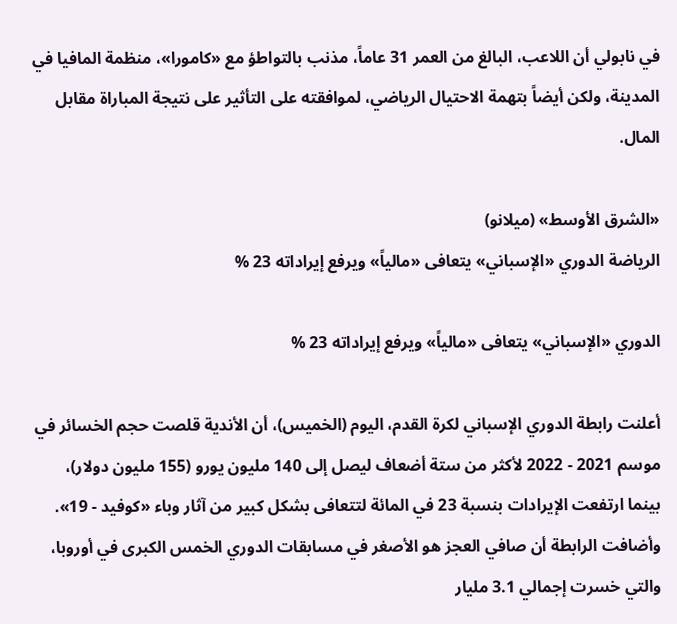في نابولي أن اللاعب، البالغ من العمر 31 عاماً، مذنب بالتواطؤ مع «كامورا»، منظمة المافيا في المدينة، ولكن أيضاً بتهمة الاحتيال الرياضي، لموافقته على التأثير على نتيجة المباراة مقابل المال.

«الشرق الأوسط» (ميلانو)
الرياضة الدوري «الإسباني» يتعافى «مالياً» ويرفع إيراداته 23 %

الدوري «الإسباني» يتعافى «مالياً» ويرفع إيراداته 23 %

أعلنت رابطة الدوري الإسباني لكرة القدم، اليوم (الخميس)، أن الأندية قلصت حجم الخسائر في موسم 2021 - 2022 لأكثر من ستة أضعاف ليصل إلى 140 مليون يورو (155 مليون دولار)، بينما ارتفعت الإيرادات بنسبة 23 في المائة لتتعافى بشكل كبير من آثار وباء «كوفيد - 19». وأضافت الرابطة أن صافي العجز هو الأصغر في مسابقات الدوري الخمس الكبرى في أوروبا، والتي خسرت إجمالي 3.1 مليار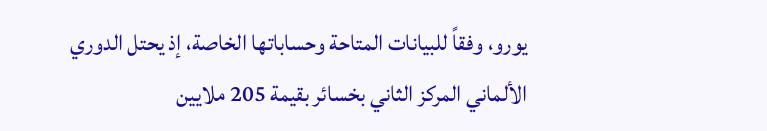يورو، وفقاً للبيانات المتاحة وحساباتها الخاصة، إذ يحتل الدوري الألماني المركز الثاني بخسائر بقيمة 205 ملايين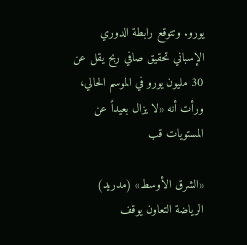يورو. وتتوقع رابطة الدوري الإسباني تحقيق صافي ربح يقل عن 30 مليون يورو في الموسم الحالي، ورأت أنه «لا يزال بعيداً عن المستويات قب

«الشرق الأوسط» (مدريد)
الرياضة التعاون يوقف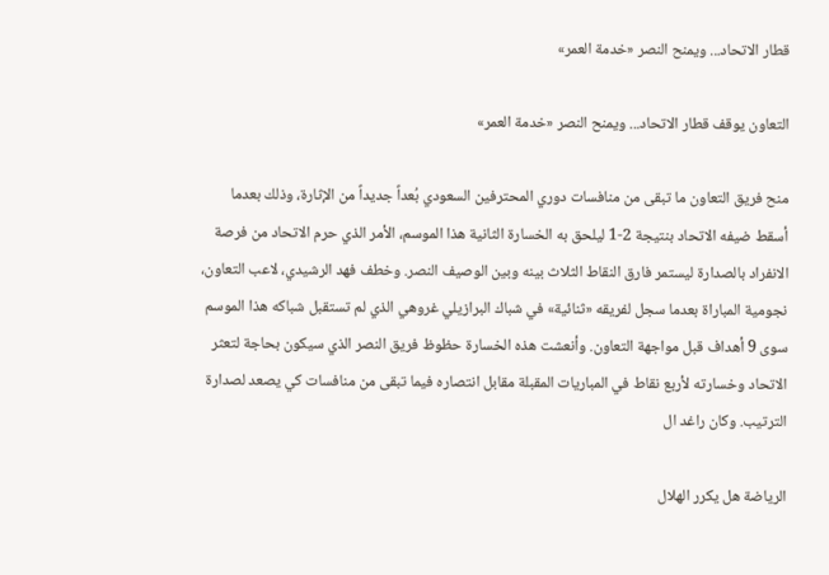قطار الاتحاد... ويمنح النصر «خدمة العمر»

التعاون يوقف قطار الاتحاد... ويمنح النصر «خدمة العمر»

منح فريق التعاون ما تبقى من منافسات دوري المحترفين السعودي بُعداً جديداً من الإثارة، وذلك بعدما أسقط ضيفه الاتحاد بنتيجة 2-1 ليلحق به الخسارة الثانية هذا الموسم، الأمر الذي حرم الاتحاد من فرصة الانفراد بالصدارة ليستمر فارق النقاط الثلاث بينه وبين الوصيف النصر. وخطف فهد الرشيدي، لاعب التعاون، نجومية المباراة بعدما سجل لفريقه «ثنائية» في شباك البرازيلي غروهي الذي لم تستقبل شباكه هذا الموسم سوى 9 أهداف قبل مواجهة التعاون. وأنعشت هذه الخسارة حظوظ فريق النصر الذي سيكون بحاجة لتعثر الاتحاد وخسارته لأربع نقاط في المباريات المقبلة مقابل انتصاره فيما تبقى من منافسات كي يصعد لصدارة الترتيب. وكان راغد ال

الرياضة هل يكرر الهلال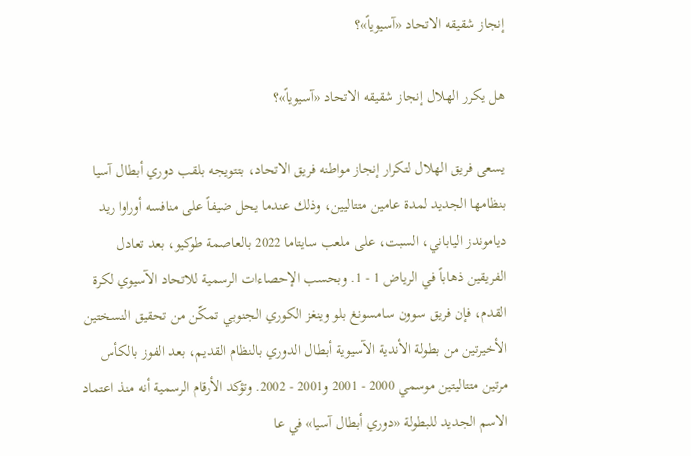إنجاز شقيقه الاتحاد «آسيوياً»؟

هل يكرر الهلال إنجاز شقيقه الاتحاد «آسيوياً»؟

يسعى فريق الهلال لتكرار إنجاز مواطنه فريق الاتحاد، بتتويجه بلقب دوري أبطال آسيا بنظامها الجديد لمدة عامين متتاليين، وذلك عندما يحل ضيفاً على منافسه أوراوا ريد دياموندز الياباني، السبت، على ملعب سايتاما 2022 بالعاصمة طوكيو، بعد تعادل الفريقين ذهاباً في الرياض 1 - 1. وبحسب الإحصاءات الرسمية للاتحاد الآسيوي لكرة القدم، فإن فريق سوون سامسونغ بلو وينغز الكوري الجنوبي تمكّن من تحقيق النسختين الأخيرتين من بطولة الأندية الآسيوية أبطال الدوري بالنظام القديم، بعد الفوز بالكأس مرتين متتاليتين موسمي 2000 - 2001 و2001 - 2002. وتؤكد الأرقام الرسمية أنه منذ اعتماد الاسم الجديد للبطولة «دوري أبطال آسيا» في عا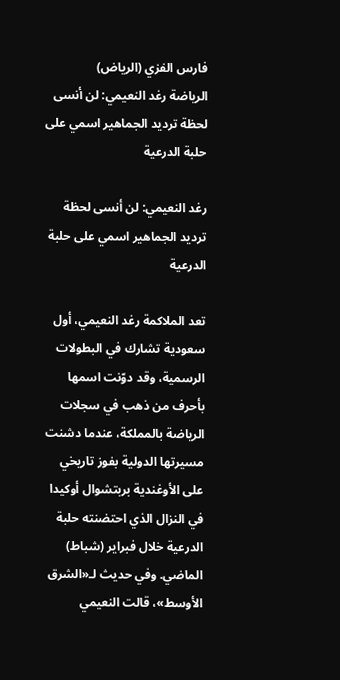فارس الفزي (الرياض)
الرياضة رغد النعيمي: لن أنسى لحظة ترديد الجماهير اسمي على حلبة الدرعية

رغد النعيمي: لن أنسى لحظة ترديد الجماهير اسمي على حلبة الدرعية

تعد الملاكمة رغد النعيمي، أول سعودية تشارك في البطولات الرسمية، وقد دوّنت اسمها بأحرف من ذهب في سجلات الرياضة بالمملكة، عندما دشنت مسيرتها الدولية بفوز تاريخي على الأوغندية بربتشوال أوكيدا في النزال الذي احتضنته حلبة الدرعية خلال فبراير (شباط) الماضي. وفي حديث لـ«الشرق الأوسط»، قالت النعيمي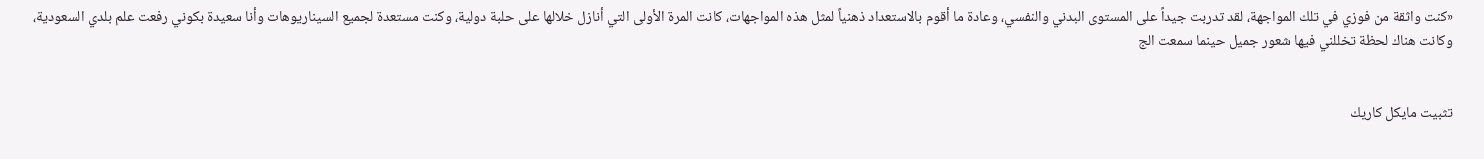«كنت واثقة من فوزي في تلك المواجهة، لقد تدربت جيداً على المستوى البدني والنفسي، وعادة ما أقوم بالاستعداد ذهنياً لمثل هذه المواجهات، كانت المرة الأولى التي أنازل خلالها على حلبة دولية، وكنت مستعدة لجميع السيناريوهات وأنا سعيدة بكوني رفعت علم بلدي السعودية، وكانت هناك لحظة تخللني فيها شعور جميل حينما سمعت الج


تثبيت مايكل كاريك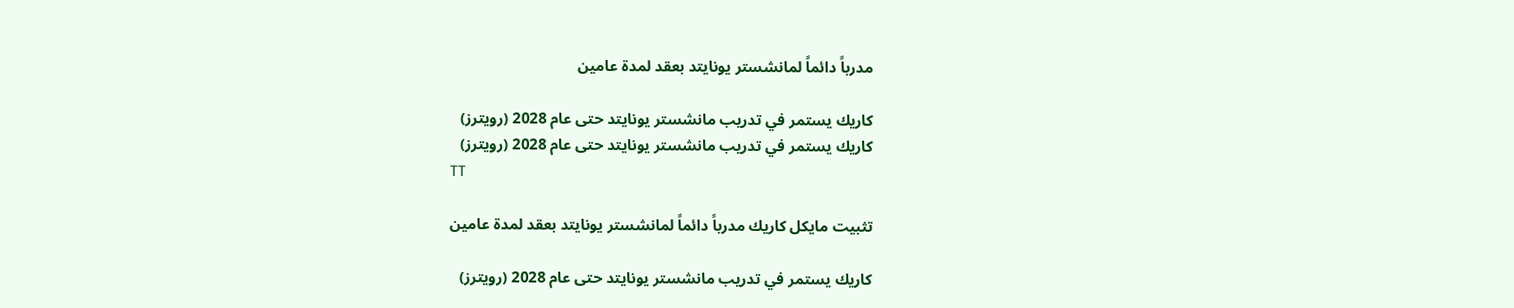مدرباً دائماً لمانشستر يونايتد بعقد لمدة عامين

كاريك يستمر في تدريب مانشستر يونايتد حتى عام 2028 (رويترز)
كاريك يستمر في تدريب مانشستر يونايتد حتى عام 2028 (رويترز)
TT

تثبيت مايكل كاريك مدرباً دائماً لمانشستر يونايتد بعقد لمدة عامين

كاريك يستمر في تدريب مانشستر يونايتد حتى عام 2028 (رويترز)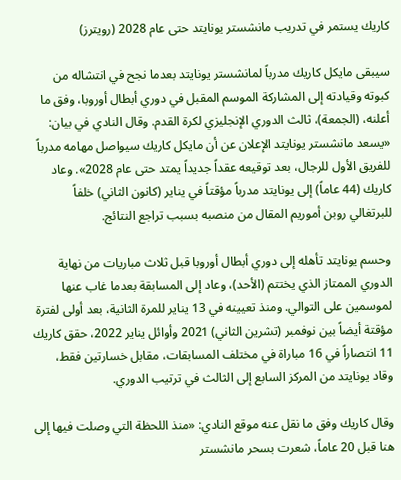كاريك يستمر في تدريب مانشستر يونايتد حتى عام 2028 (رويترز)

سيبقى مايكل كاريك مدرباً لمانشستر يونايتد بعدما نجح في انتشاله من كبوته وقيادته إلى المشاركة الموسم المقبل في دوري أبطال أوروبا، وفق ما أعلنه، (الجمعة)، ثالث الدوري الإنجليزي لكرة القدم. وقال النادي في بيان: «يسعد مانشستر يونايتد الإعلان عن أن مايكل كاريك سيواصل مهامه مدرباً للفريق الأول للرجال، بعد توقيعه عقداً جديداً يمتد حتى عام 2028». وعاد كاريك (44 عاماً) إلى يونايتد مدرباً مؤقتاً في يناير (كانون الثاني) خلفاً للبرتغالي روبن أموريم المقال من منصبه بسبب تراجع النتائج.

وحسم يونايتد تأهله إلى دوري أبطال أوروبا قبل ثلاث مباريات من نهاية الدوري الممتاز الذي يختتم (الأحد)، وعاد إلى المسابقة بعدما غاب عنها لموسمين على التوالي. ومنذ تعيينه في 13 يناير للمرة الثانية، بعد أولى لفترة مؤقتة أيضاً بين نوفمبر (تشرين الثاني) 2021 وأوائل يناير 2022، حقق كاريك 11 انتصاراً في 16 مباراة في مختلف المسابقات، مقابل خسارتين فقط، وقاد يونايتد من المركز السابع إلى الثالث في ترتيب الدوري.

وقال كاريك وفق ما نقل عنه موقع النادي: «منذ اللحظة التي وصلت فيها إلى هنا قبل 20 عاماً، شعرت بسحر مانشستر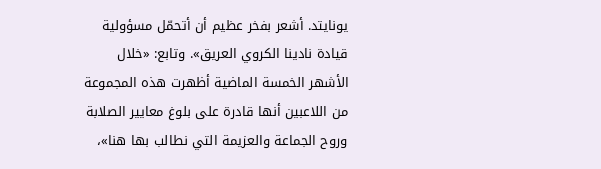يونايتد. أشعر بفخر عظيم أن أتحمّل مسؤولية قيادة نادينا الكروي العريق». وتابع: «خلال الأشهر الخمسة الماضية أظهرت هذه المجموعة من اللاعبين أنها قادرة على بلوغ معايير الصلابة وروح الجماعة والعزيمة التي نطالب بها هنا»،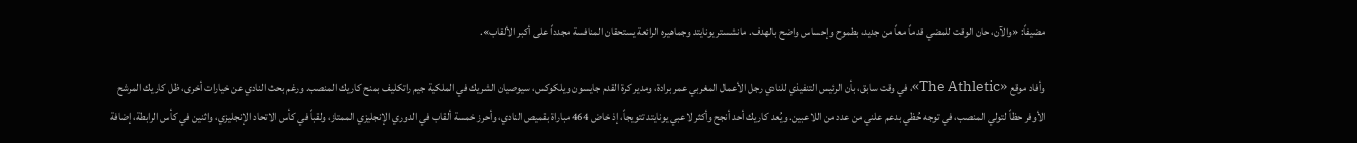مضيفاً: «والآن، حان الوقت للمضي قدماً معاً من جديد، بطموح وإحساس واضح بالهدف. مانشستر يونايتد وجماهيره الرائعة يستحقان المنافسة مجدداً على أكبر الألقاب».

وأفاد موقع «The Athletic»، في وقت سابق، بأن الرئيس التنفيذي للنادي رجل الأعمال المغربي عمر برادة، ومدير كرة القدم جايسون ويلكوكس، سيوصيان الشريك في الملكية جيم راتكليف بمنح كاريك المنصب. ورغم بحث النادي عن خيارات أخرى، ظل كاريك المرشح الأوفر حظاً لتولي المنصب، في توجه حُظي بدعم علني من عدد من اللاعبين. ويُعد كاريك أحد أنجح وأكثر لاعبي يونايتد تتويجاً، إذ خاض 464 مباراة بقميص النادي، وأحرز خمسة ألقاب في الدوري الإنجليزي الممتاز، ولقباً في كأس الاتحاد الإنجليزي، واثنين في كأس الرابطة، إضافة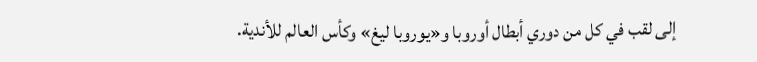إلى لقب في كل من دوري أبطال أوروبا و«يوروبا ليغ» وكأس العالم للأندية.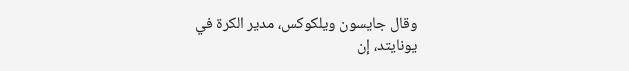وقال جايسون ويلكوكس، مدير الكرة في يونايتد، إن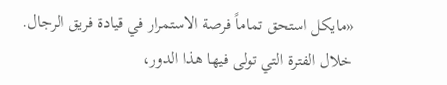«مايكل استحق تماماً فرصة الاستمرار في قيادة فريق الرجال. خلال الفترة التي تولى فيها هذا الدور،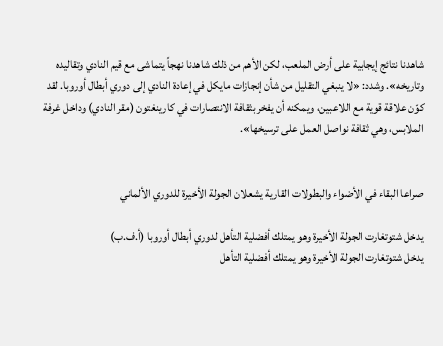شاهدنا نتائج إيجابية على أرض الملعب، لكن الأهم من ذلك شاهدنا نهجاً يتماشى مع قيم النادي وتقاليده وتاريخه». وشدد: «لا ينبغي التقليل من شأن إنجازات مايكل في إعادة النادي إلى دوري أبطال أوروبا. لقد كوّن علاقة قوية مع اللاعبين، ويمكنه أن يفخر بثقافة الانتصارات في كارينغتون (مقر النادي) وداخل غرفة الملابس، وهي ثقافة نواصل العمل على ترسيخها».


صراعا البقاء في الأضواء والبطولات القارية يشعلان الجولة الأخيرة للدوري الألماني

يدخل شتوتغارت الجولة الأخيرة وهو يمتلك أفضلية التأهل لدوري أبطال أوروبا (أ.ف.ب)
يدخل شتوتغارت الجولة الأخيرة وهو يمتلك أفضلية التأهل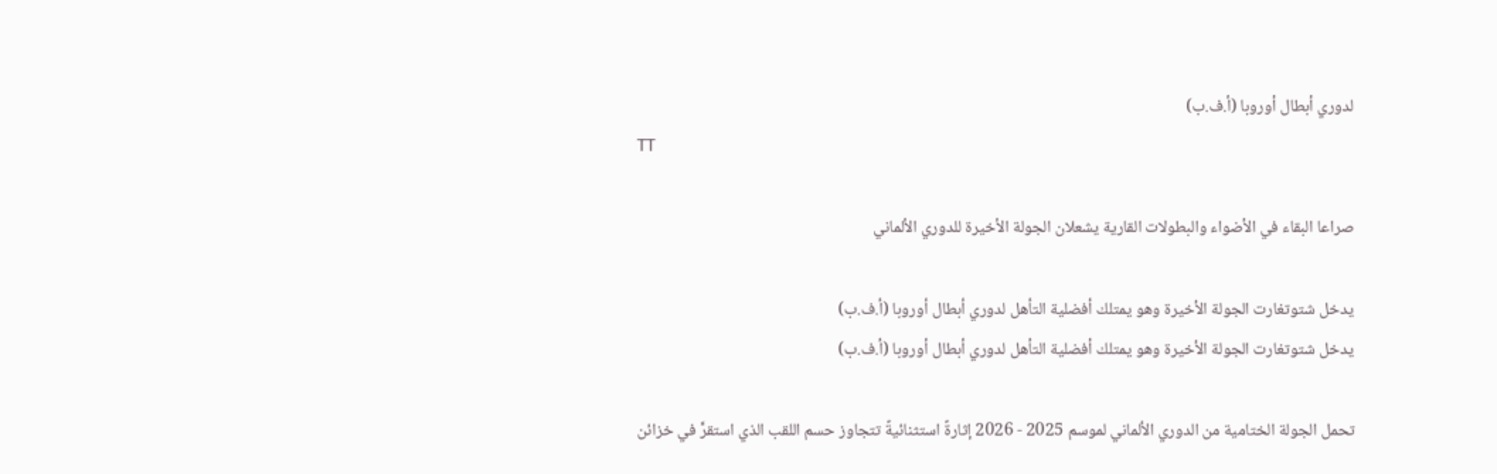لدوري أبطال أوروبا (أ.ف.ب)
TT

صراعا البقاء في الأضواء والبطولات القارية يشعلان الجولة الأخيرة للدوري الألماني

يدخل شتوتغارت الجولة الأخيرة وهو يمتلك أفضلية التأهل لدوري أبطال أوروبا (أ.ف.ب)
يدخل شتوتغارت الجولة الأخيرة وهو يمتلك أفضلية التأهل لدوري أبطال أوروبا (أ.ف.ب)

تحمل الجولة الختامية من الدوري الألماني لموسم 2025 - 2026 إثارةً استثنائيةً تتجاوز حسم اللقب الذي استقرَّ في خزائن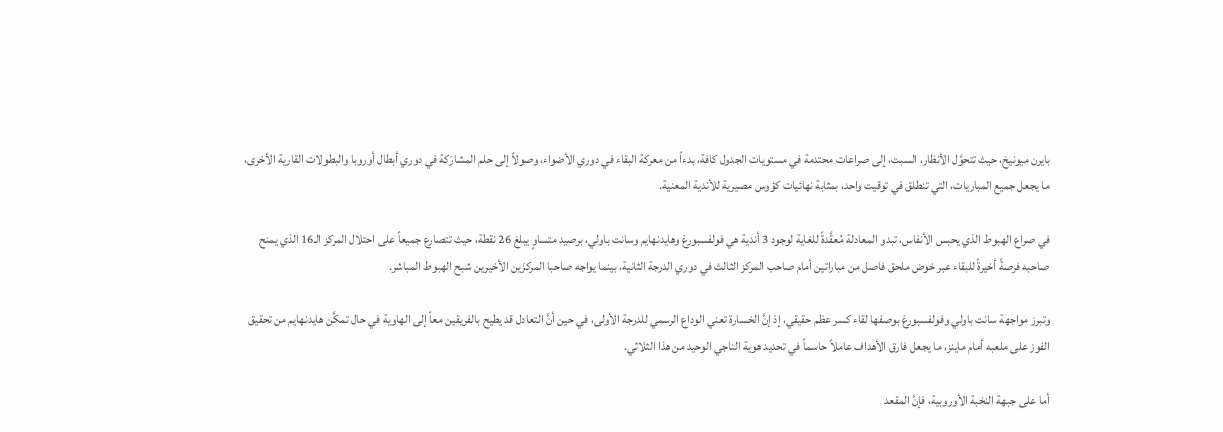بايرن ميونيخ، حيث تتحوَّل الأنظار، السبت، إلى صراعات محتدمة في مستويات الجدول كافة، بدءاً من معركة البقاء في دوري الأضواء، وصولاً إلى حلم المشارَكة في دوري أبطال أوروبا والبطولات القارية الأخرى، ما يجعل جميع المباريات، التي تنطلق في توقيت واحد، بمثابة نهائيات كؤوس مصيرية للأندية المعنية.

في صراع الهبوط الذي يحبس الأنفاس، تبدو المعادلة مُعقَّدةً للغاية لوجود 3 أندية هي فولفسبورغ وهايدنهايم وسانت باولي، برصيد متساوٍ يبلغ 26 نقطة، حيث تتصارع جميعاً على احتلال المركز الـ16 الذي يمنح صاحبه فرصةً أخيرةً للبقاء عبر خوض ملحق فاصل من مباراتين أمام صاحب المركز الثالث في دوري الدرجة الثانية، بينما يواجه صاحبا المركزَين الأخيرين شبح الهبوط المباشر.

وتبرز مواجهة سانت باولي وفولفسبورغ بوصفها لقاء كسر عظم حقيقي، إذ إنَّ الخسارة تعني الوداع الرسمي للدرجة الأولى، في حين أنَّ التعادل قد يطيح بالفريقين معاً إلى الهاوية في حال تمكَّن هايدنهايم من تحقيق الفوز على ملعبه أمام ماينز، ما يجعل فارق الأهداف عاملاً حاسماً في تحديد هوية الناجي الوحيد من هذا الثلاثي.

أما على جبهة النخبة الأوروبية، فإنَّ المقعد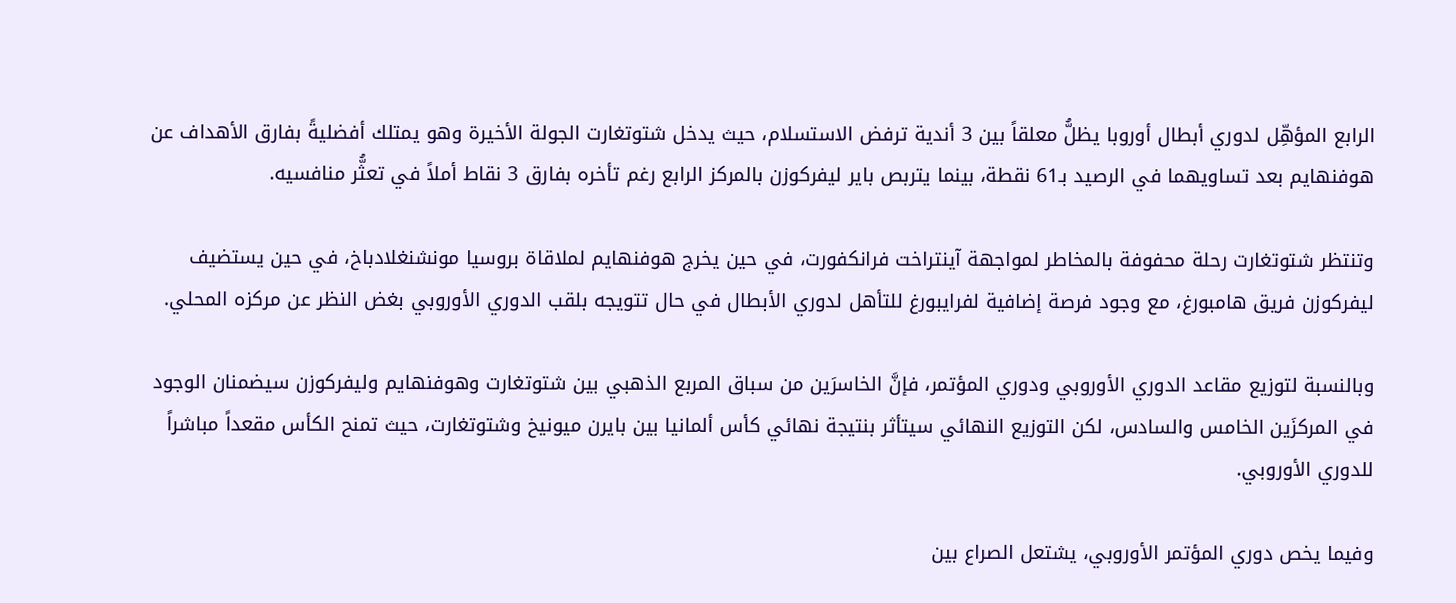الرابع المؤهِّل لدوري أبطال أوروبا يظلُّ معلقاً بين 3 أندية ترفض الاستسلام، حيث يدخل شتوتغارت الجولة الأخيرة وهو يمتلك أفضليةً بفارق الأهداف عن هوفنهايم بعد تساويهما في الرصيد بـ61 نقطة، بينما يتربص باير ليفركوزن بالمركز الرابع رغم تأخره بفارق 3 نقاط أملاً في تعثُّر منافسيه.

وتنتظر شتوتغارت رحلة محفوفة بالمخاطر لمواجهة آينتراخت فرانكفورت، في حين يخرج هوفنهايم لملاقاة بروسيا مونشنغلادباخ، في حين يستضيف ليفركوزن فريق هامبورغ، مع وجود فرصة إضافية لفرايبورغ للتأهل لدوري الأبطال في حال تتويجه بلقب الدوري الأوروبي بغض النظر عن مركزه المحلي.

وبالنسبة لتوزيع مقاعد الدوري الأوروبي ودوري المؤتمر، فإنَّ الخاسرَين من سباق المربع الذهبي بين شتوتغارت وهوفنهايم وليفركوزن سيضمنان الوجود في المركزَين الخامس والسادس، لكن التوزيع النهائي سيتأثر بنتيجة نهائي كأس ألمانيا بين بايرن ميونيخ وشتوتغارت، حيث تمنح الكأس مقعداً مباشراً للدوري الأوروبي.

وفيما يخص دوري المؤتمر الأوروبي، يشتعل الصراع بين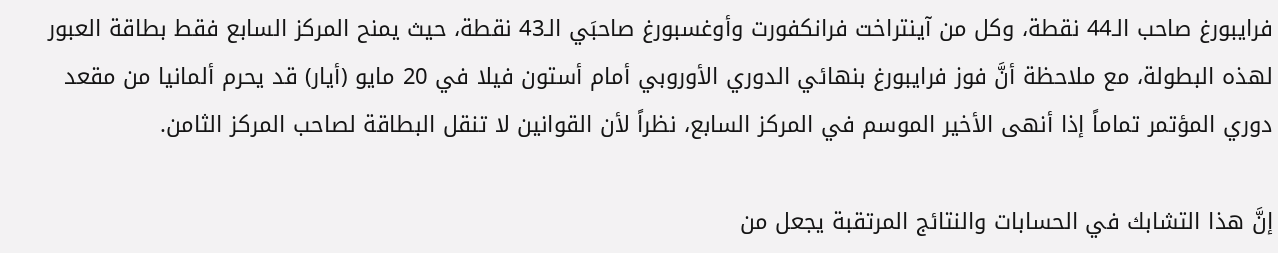فرايبورغ صاحب الـ44 نقطة، وكل من آينتراخت فرانكفورت وأوغسبورغ صاحبَي الـ43 نقطة، حيث يمنح المركز السابع فقط بطاقة العبور لهذه البطولة، مع ملاحظة أنَّ فوز فرايبورغ بنهائي الدوري الأوروبي أمام أستون فيلا في 20 مايو (أيار) قد يحرم ألمانيا من مقعد دوري المؤتمر تماماً إذا أنهى الأخير الموسم في المركز السابع، نظراً لأن القوانين لا تنقل البطاقة لصاحب المركز الثامن.

إنَّ هذا التشابك في الحسابات والنتائج المرتقبة يجعل من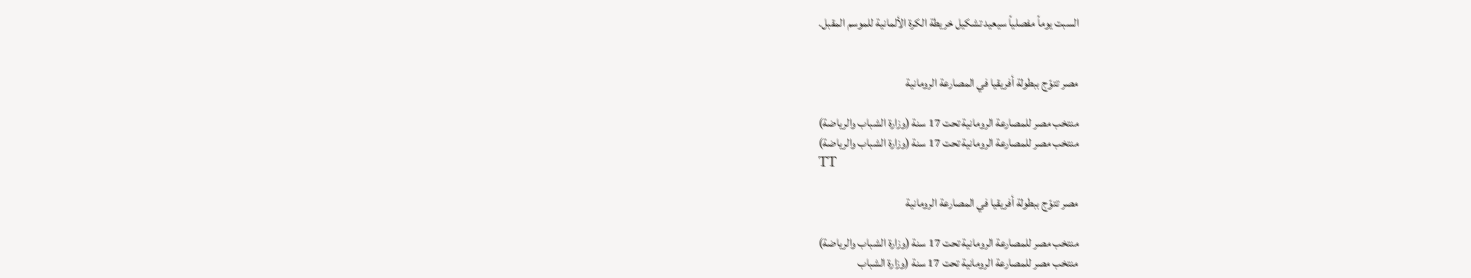السبت يوماً مفصلياً سيعيد تشكيل خريطة الكرة الألمانية للموسم المقبل.


مصر تتوّج ببطولة أفريقيا في المصارعة الرومانية

منتخب مصر للمصارعة الرومانية تحت 17 سنة (وزارة الشباب والرياضة)
منتخب مصر للمصارعة الرومانية تحت 17 سنة (وزارة الشباب والرياضة)
TT

مصر تتوّج ببطولة أفريقيا في المصارعة الرومانية

منتخب مصر للمصارعة الرومانية تحت 17 سنة (وزارة الشباب والرياضة)
منتخب مصر للمصارعة الرومانية تحت 17 سنة (وزارة الشباب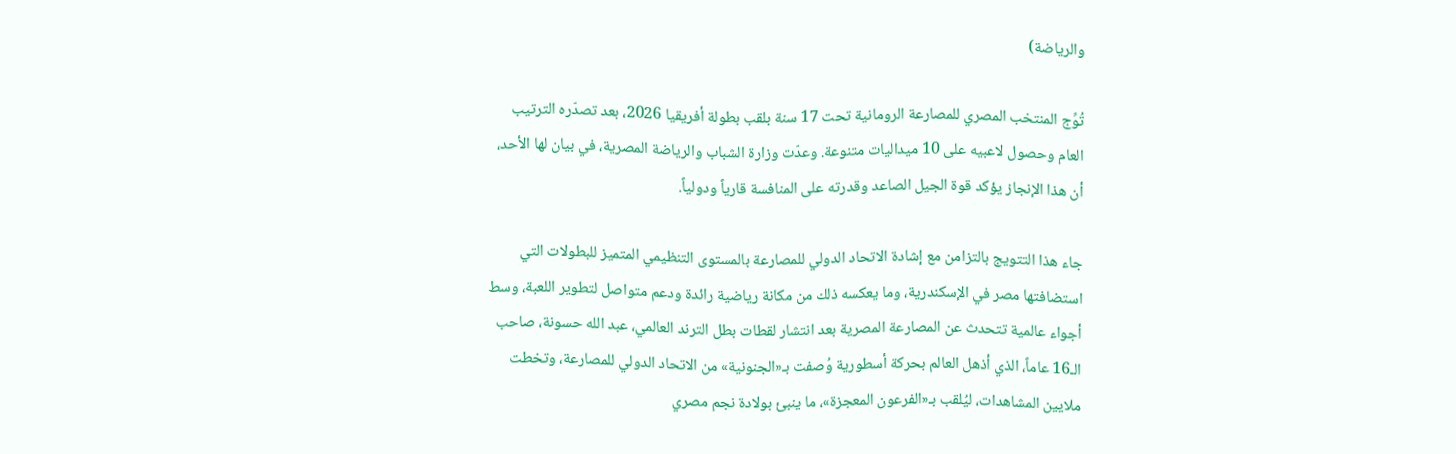والرياضة)

تُوِّج المنتخب المصري للمصارعة الرومانية تحت 17 سنة بلقب بطولة أفريقيا 2026، بعد تصدّره الترتيب العام وحصول لاعبيه على 10 ميداليات متنوعة. وعدّت وزارة الشباب والرياضة المصرية، في بيان لها الأحد، أن هذا الإنجاز يؤكد قوة الجيل الصاعد وقدرته على المنافسة قارياً ودولياً.

جاء هذا التتويج بالتزامن مع إشادة الاتحاد الدولي للمصارعة بالمستوى التنظيمي المتميز للبطولات التي استضافتها مصر في الإسكندرية، وما يعكسه ذلك من مكانة رياضية رائدة ودعم متواصل لتطوير اللعبة، وسط أجواء عالمية تتحدث عن المصارعة المصرية بعد انتشار لقطات بطل الترند العالمي، عبد الله حسونة، صاحب الـ16 عاماً، الذي أذهل العالم بحركة أسطورية وُصفت بـ«الجنونية» من الاتحاد الدولي للمصارعة، وتخطت ملايين المشاهدات، ليُلقب بـ«الفرعون المعجزة»، ما ينبئ بولادة نجم مصري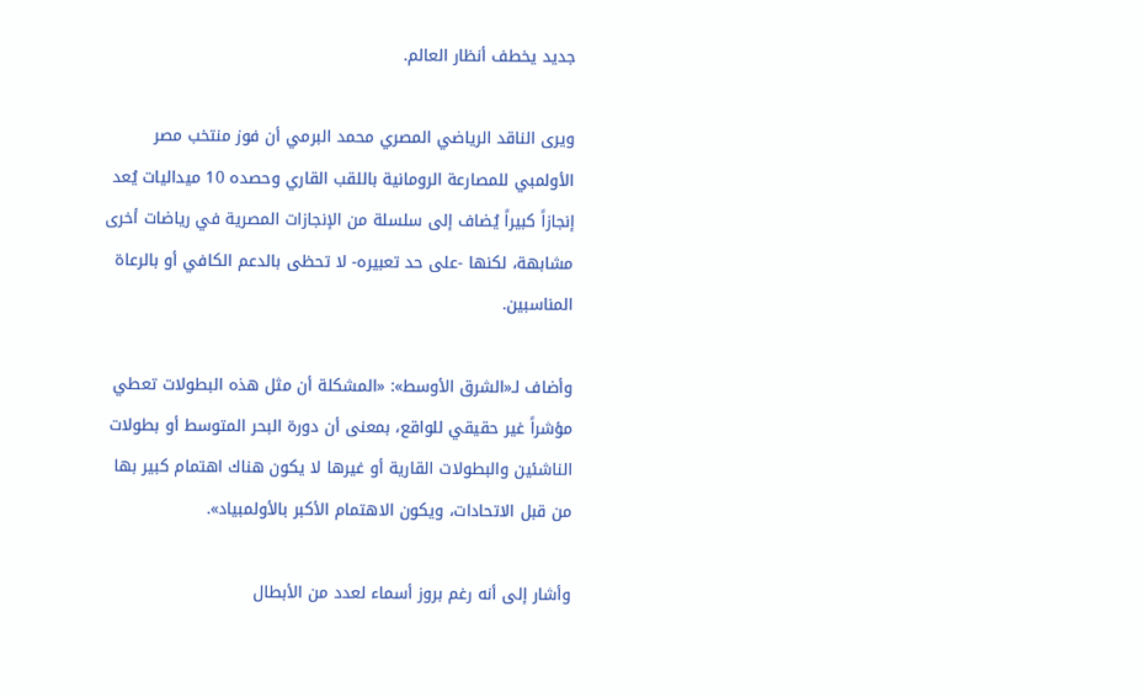جديد يخطف أنظار العالم.

ويرى الناقد الرياضي المصري محمد البرمي أن فوز منتخب مصر الأولمبي للمصارعة الرومانية باللقب القاري وحصده 10 ميداليات يُعد إنجازاً كبيراً يُضاف إلى سلسلة من الإنجازات المصرية في رياضات أخرى مشابهة، لكنها -على حد تعبيره- لا تحظى بالدعم الكافي أو بالرعاة المناسبين.

وأضاف لـ«الشرق الأوسط»: «المشكلة أن مثل هذه البطولات تعطي مؤشراً غير حقيقي للواقع، بمعنى أن دورة البحر المتوسط أو بطولات الناشئين والبطولات القارية أو غيرها لا يكون هناك اهتمام كبير بها من قبل الاتحادات، ويكون الاهتمام الأكبر بالأولمبياد».

وأشار إلى أنه رغم بروز أسماء لعدد من الأبطال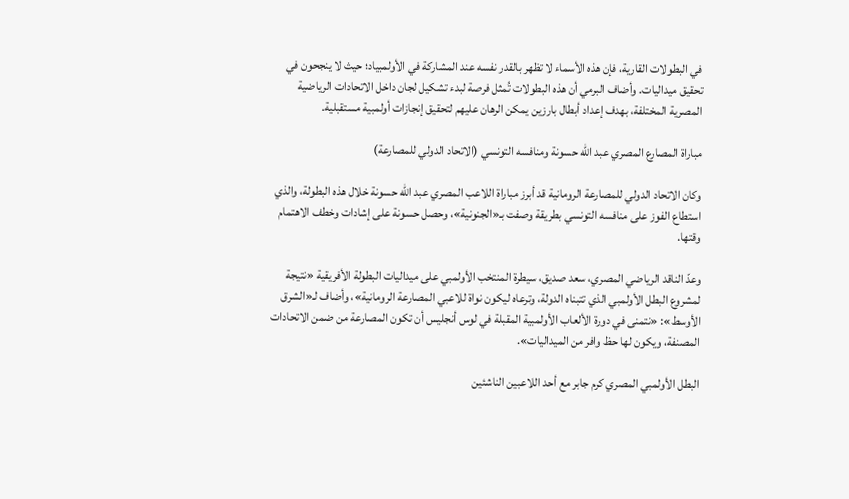في البطولات القارية، فإن هذه الأسماء لا تظهر بالقدر نفسه عند المشاركة في الأولمبياد؛ حيث لا ينجحون في تحقيق ميداليات. وأضاف البرمي أن هذه البطولات تُمثل فرصة لبدء تشكيل لجان داخل الاتحادات الرياضية المصرية المختلفة، بهدف إعداد أبطال بارزين يمكن الرهان عليهم لتحقيق إنجازات أولمبية مستقبلية.

مباراة المصارع المصري عبد الله حسونة ومنافسه التونسي (الاتحاد الدولي للمصارعة)

وكان الاتحاد الدولي للمصارعة الرومانية قد أبرز مباراة اللاعب المصري عبد الله حسونة خلال هذه البطولة، والذي استطاع الفوز على منافسه التونسي بطريقة وصفت بـ«الجنونية»، وحصل حسونة على إشادات وخطف الاهتمام وقتها.

وعدّ الناقد الرياضي المصري، سعد صديق، سيطرة المنتخب الأولمبي على ميداليات البطولة الأفريقية «نتيجة لمشروع البطل الأولمبي الذي تتبناه الدولة، وترعاه ليكون نواة للاعبي المصارعة الرومانية»، وأضاف لـ«الشرق الأوسط»: «نتمنى في دورة الألعاب الأولمبية المقبلة في لوس أنجليس أن تكون المصارعة من ضمن الاتحادات المصنفة، ويكون لها حظ وافر من الميداليات».

البطل الأولمبي المصري كرم جابر مع أحد اللاعبين الناشئين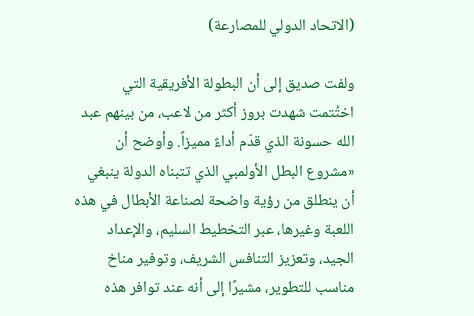(الاتحاد الدولي للمصارعة)

ولفت صديق إلى أن البطولة الأفريقية التي اختُتمت شهدت بروز أكثر من لاعب، من بينهم عبد الله حسونة الذي قدّم أداءً مميزاً. وأوضح أن «مشروع البطل الأولمبي الذي تتبناه الدولة ينبغي أن ينطلق من رؤية واضحة لصناعة الأبطال في هذه اللعبة وغيرها، عبر التخطيط السليم، والإعداد الجيد، وتعزيز التنافس الشريف، وتوفير مناخ مناسب للتطوير، مشيرًا إلى أنه عند توافر هذه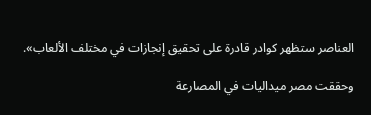العناصر ستظهر كوادر قادرة على تحقيق إنجازات في مختلف الألعاب».

وحققت مصر ميداليات في المصارعة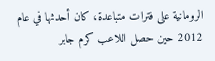الرومانية على فترات متباعدة، كان أحدثها في عام 2012 حين حصل اللاعب كرم جابر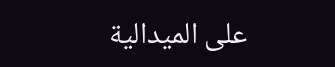على الميدالية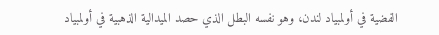الفضية في أولمبياد لندن، وهو نفسه البطل الذي حصد الميدالية الذهبية في أولمبياد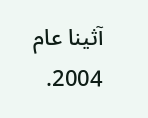آثينا عام 2004.